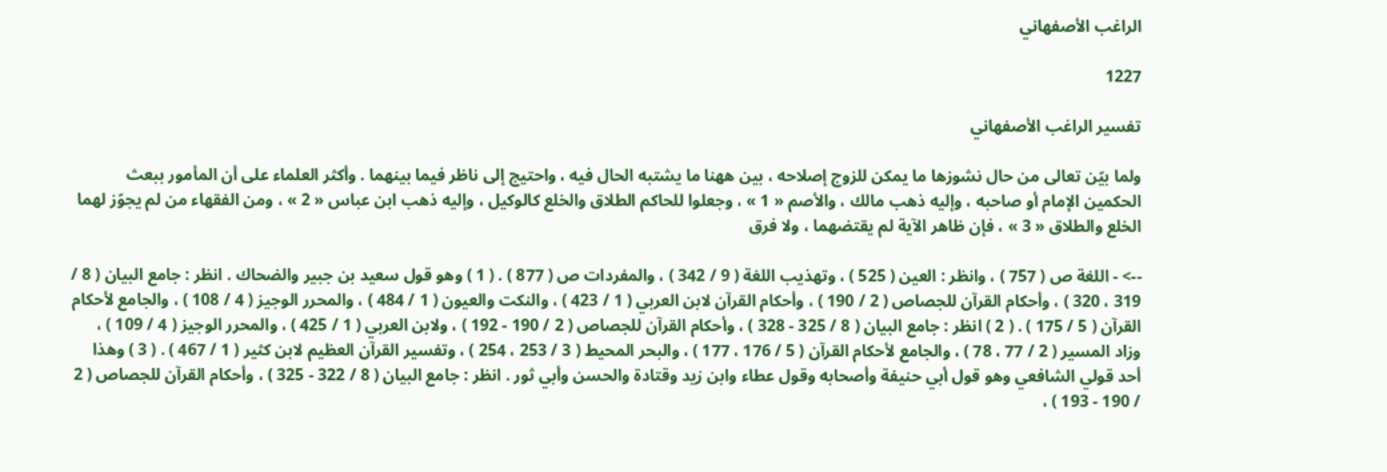الراغب الأصفهاني

1227

تفسير الراغب الأصفهاني

ولما بيّن تعالى من حال نشوزها ما يمكن للزوج إصلاحه ، بين ههنا ما يشتبه الحال فيه ، واحتيج إلى ناظر فيما بينهما . وأكثر العلماء على أن المأمور ببعث الحكمين الإمام أو صاحبه ، وإليه ذهب مالك ، والأصم « 1 » ، وجعلوا للحاكم الطلاق والخلع كالوكيل ، وإليه ذهب ابن عباس « 2 » ، ومن الفقهاء من لم يجوّز لهما الخلع والطلاق « 3 » ، فإن ظاهر الآية لم يقتضهما ، ولا فرق

--> - اللغة ص ( 757 ) ، وانظر : العين ( 525 ) ، وتهذيب اللغة ( 9 / 342 ) ، والمفردات ص ( 877 ) . ( 1 ) وهو قول سعيد بن جبير والضحاك . انظر : جامع البيان ( 8 / 319 ، 320 ) ، وأحكام القرآن للجصاص ( 2 / 190 ) ، وأحكام القرآن لابن العربي ( 1 / 423 ) ، والنكت والعيون ( 1 / 484 ) ، والمحرر الوجيز ( 4 / 108 ) ، والجامع لأحكام القرآن ( 5 / 175 ) . ( 2 ) انظر : جامع البيان ( 8 / 325 - 328 ) ، وأحكام القرآن للجصاص ( 2 / 190 - 192 ) ، ولابن العربي ( 1 / 425 ) ، والمحرر الوجيز ( 4 / 109 ) ، وزاد المسير ( 2 / 77 ، 78 ) ، والجامع لأحكام القرآن ( 5 / 176 ، 177 ) ، والبحر المحيط ( 3 / 253 ، 254 ) ، وتفسير القرآن العظيم لابن كثير ( 1 / 467 ) . ( 3 ) وهذا أحد قولي الشافعي وهو قول أبي حنيفة وأصحابه وقول عطاء وابن زيد وقتادة والحسن وأبي ثور . انظر : جامع البيان ( 8 / 322 - 325 ) ، وأحكام القرآن للجصاص ( 2 / 190 - 193 ) ،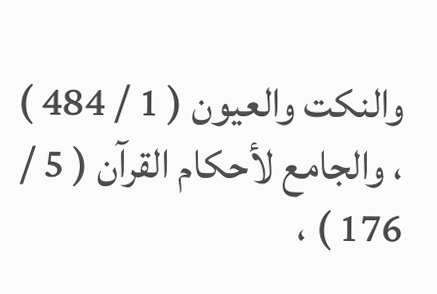والنكت والعيون ( 1 / 484 ) ، والجامع لأحكام القرآن ( 5 / 176 ) ،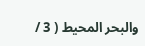والبحر المحيط ( 3 /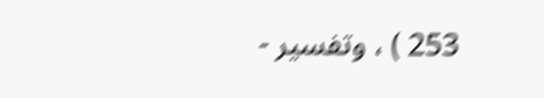253 ) ، وتفسير -